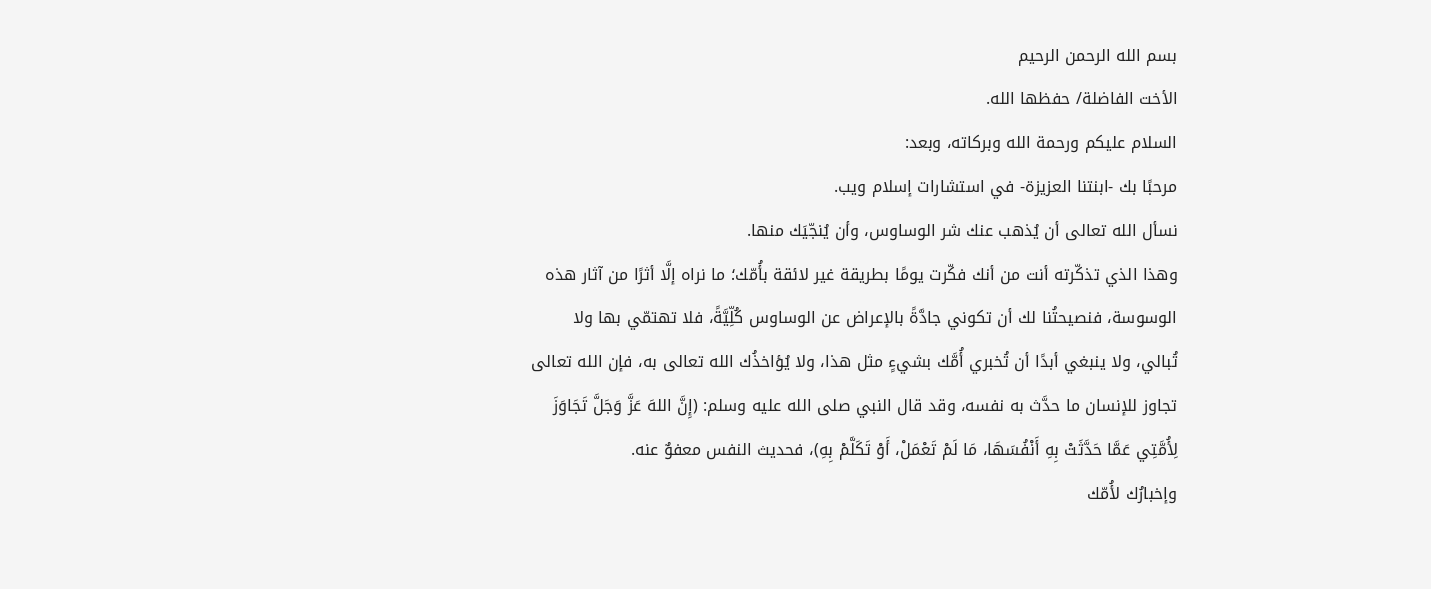بسم الله الرحمن الرحيم
الأخت الفاضلة/ حفظها الله.
السلام عليكم ورحمة الله وبركاته، وبعد:
مرحبًا بك -ابنتنا العزيزة- في استشارات إسلام ويب.
نسأل الله تعالى أن يُذهب عنك شر الوساوس، وأن يُنجّيَك منها.
وهذا الذي تذكّرته أنت من أنك فكّرت يومًا بطريقة غير لائقة بأُمّك؛ ما نراه إلَّا أثرًا من آثار هذه الوسوسة، فنصيحتُنا لك أن تكوني جادَّةً بالإعراض عن الوساوس كُلِّيَّةً، فلا تهتمّي بها ولا تُبالي، ولا ينبغي أبدًا أن تُخبري أُمَّك بشيءٍ مثل هذا، ولا يُؤاخذُك الله تعالى به، فإن الله تعالى تجاوز للإنسان ما حدَّث به نفسه، وقد قال النبي صلى الله عليه وسلم: (إِنَّ اللهَ عَزَّ وَجَلَّ تَجَاوَزَ لِأُمَّتِي عَمَّا حَدَّثَتْ بِهِ أَنْفُسَهَا، مَا لَمْ تَعْمَلْ، أَوْ تَكَلَّمْ بِهِ)، فحديث النفس معفوٌ عنه.
وإخبارُك لأُمّك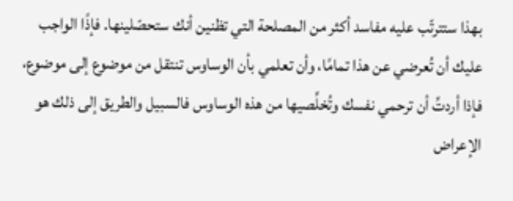بهذا ستترتّب عليه مفاسد أكثر من المصلحة التي تظنين أنك ستحصّلينها. فإذًا الواجب عليك أن تُعرضي عن هذا تمامًا، وأن تعلمي بأن الوساوس تنتقل من موضوع إلى موضوع، فإذا أردتِّ أن ترحمي نفسك وتُخلِّصيها من هذه الوساوس فالسبيل والطريق إلى ذلك هو الإعراض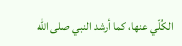الكُلّي عنها، كما أرشد النبي صلى الله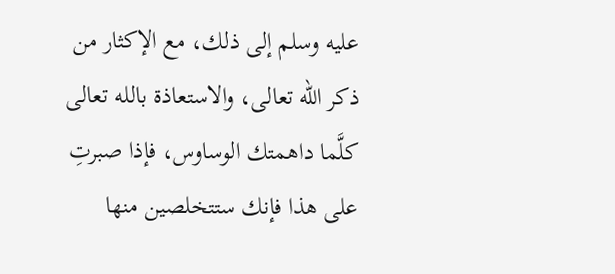عليه وسلم إلى ذلك، مع الإكثار من ذكر الله تعالى، والاستعاذة بالله تعالى كلَّما داهمتك الوساوس، فإذا صبرتِ على هذا فإنك ستتخلصين منها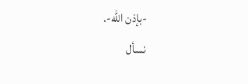-بإذن الله-.
نسأل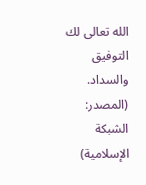الله تعالى لك التوفيق والسداد.
(المصدر: الشبكة الإسلامية)